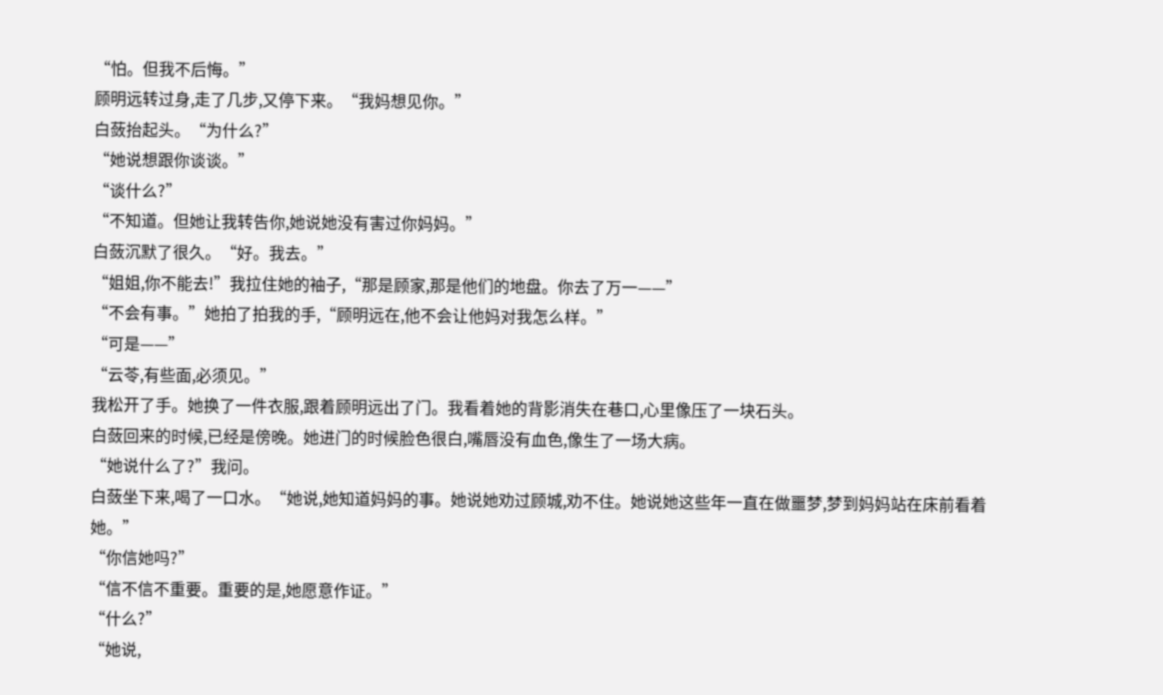“怕。但我不后悔。”
顾明远转过身,走了几步,又停下来。“我妈想见你。”
白蔹抬起头。“为什么?”
“她说想跟你谈谈。”
“谈什么?”
“不知道。但她让我转告你,她说她没有害过你妈妈。”
白蔹沉默了很久。“好。我去。”
“姐姐,你不能去!”我拉住她的袖子,“那是顾家,那是他们的地盘。你去了万一——”
“不会有事。”她拍了拍我的手,“顾明远在,他不会让他妈对我怎么样。”
“可是——”
“云苓,有些面,必须见。”
我松开了手。她换了一件衣服,跟着顾明远出了门。我看着她的背影消失在巷口,心里像压了一块石头。
白蔹回来的时候,已经是傍晚。她进门的时候脸色很白,嘴唇没有血色,像生了一场大病。
“她说什么了?”我问。
白蔹坐下来,喝了一口水。“她说,她知道妈妈的事。她说她劝过顾城,劝不住。她说她这些年一直在做噩梦,梦到妈妈站在床前看着她。”
“你信她吗?”
“信不信不重要。重要的是,她愿意作证。”
“什么?”
“她说,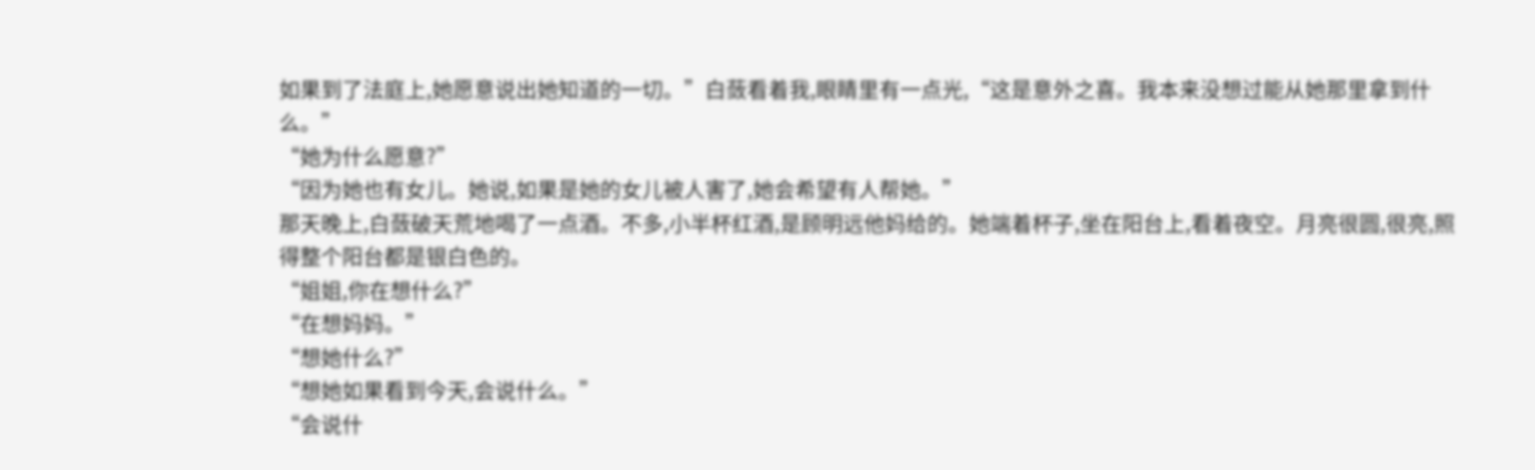如果到了法庭上,她愿意说出她知道的一切。”白蔹看着我,眼睛里有一点光,“这是意外之喜。我本来没想过能从她那里拿到什么。”
“她为什么愿意?”
“因为她也有女儿。她说,如果是她的女儿被人害了,她会希望有人帮她。”
那天晚上,白蔹破天荒地喝了一点酒。不多,小半杯红酒,是顾明远他妈给的。她端着杯子,坐在阳台上,看着夜空。月亮很圆,很亮,照得整个阳台都是银白色的。
“姐姐,你在想什么?”
“在想妈妈。”
“想她什么?”
“想她如果看到今天,会说什么。”
“会说什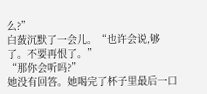么?”
白蔹沉默了一会儿。“也许会说,够了。不要再恨了。”
“那你会听吗?”
她没有回答。她喝完了杯子里最后一口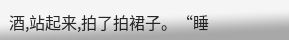酒,站起来,拍了拍裙子。“睡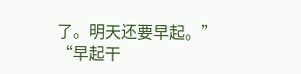了。明天还要早起。”
“早起干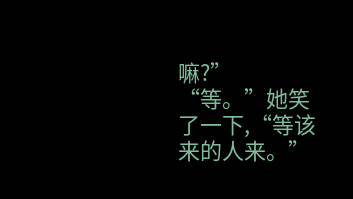嘛?”
“等。”她笑了一下,“等该来的人来。”